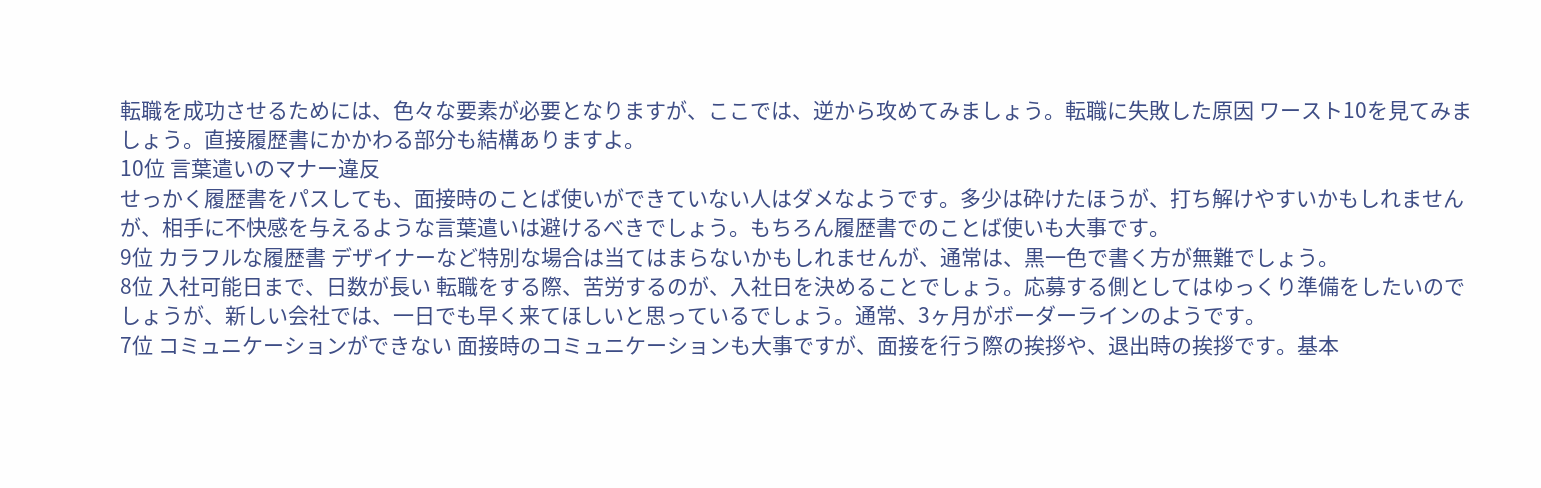転職を成功させるためには、色々な要素が必要となりますが、ここでは、逆から攻めてみましょう。転職に失敗した原因 ワースト10を見てみましょう。直接履歴書にかかわる部分も結構ありますよ。
10位 言葉遣いのマナー違反
せっかく履歴書をパスしても、面接時のことば使いができていない人はダメなようです。多少は砕けたほうが、打ち解けやすいかもしれませんが、相手に不快感を与えるような言葉遣いは避けるべきでしょう。もちろん履歴書でのことば使いも大事です。
9位 カラフルな履歴書 デザイナーなど特別な場合は当てはまらないかもしれませんが、通常は、黒一色で書く方が無難でしょう。
8位 入社可能日まで、日数が長い 転職をする際、苦労するのが、入社日を決めることでしょう。応募する側としてはゆっくり準備をしたいのでしょうが、新しい会社では、一日でも早く来てほしいと思っているでしょう。通常、3ヶ月がボーダーラインのようです。
7位 コミュニケーションができない 面接時のコミュニケーションも大事ですが、面接を行う際の挨拶や、退出時の挨拶です。基本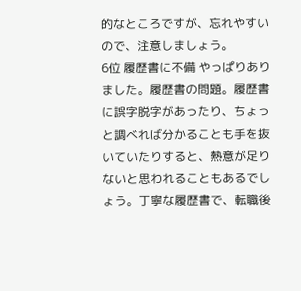的なところですが、忘れやすいので、注意しましょう。
6位 履歴書に不備 やっぱりありました。履歴書の問題。履歴書に誤字脱字があったり、ちょっと調べれば分かることも手を抜いていたりすると、熱意が足りないと思われることもあるでしょう。丁寧な履歴書で、転職後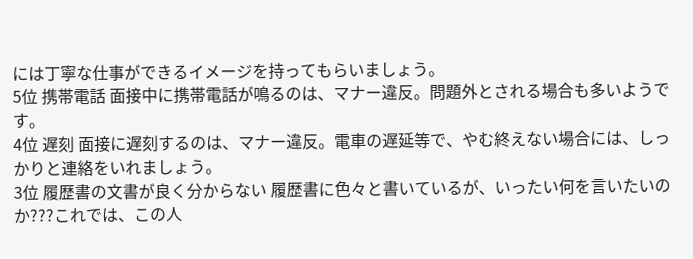には丁寧な仕事ができるイメージを持ってもらいましょう。
5位 携帯電話 面接中に携帯電話が鳴るのは、マナー違反。問題外とされる場合も多いようです。
4位 遅刻 面接に遅刻するのは、マナー違反。電車の遅延等で、やむ終えない場合には、しっかりと連絡をいれましょう。
3位 履歴書の文書が良く分からない 履歴書に色々と書いているが、いったい何を言いたいのか???これでは、この人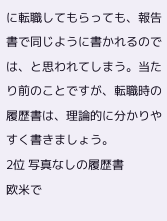に転職してもらっても、報告書で同じように書かれるのでは、と思われてしまう。当たり前のことですが、転職時の履歴書は、理論的に分かりやすく書きましょう。
2位 写真なしの履歴書
欧米で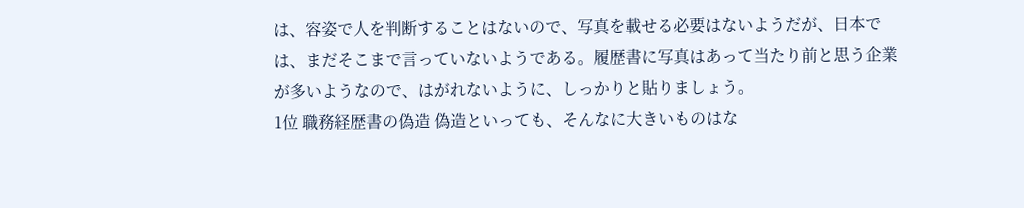は、容姿で人を判断することはないので、写真を載せる必要はないようだが、日本では、まだそこまで言っていないようである。履歴書に写真はあって当たり前と思う企業が多いようなので、はがれないように、しっかりと貼りましょう。
1位 職務経歴書の偽造 偽造といっても、そんなに大きいものはな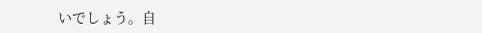いでしょう。自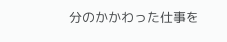分のかかわった仕事を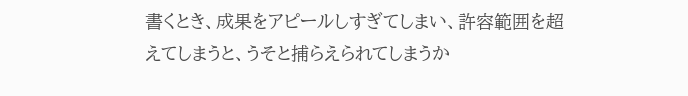書くとき、成果をアピールしすぎてしまい、許容範囲を超えてしまうと、うそと捕らえられてしまうか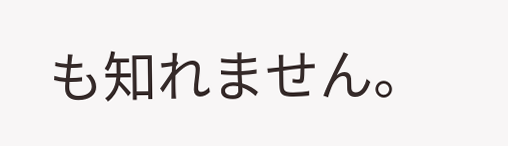も知れません。